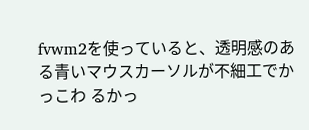fvwm2を使っていると、透明感のある青いマウスカーソルが不細工でかっこわ るかっ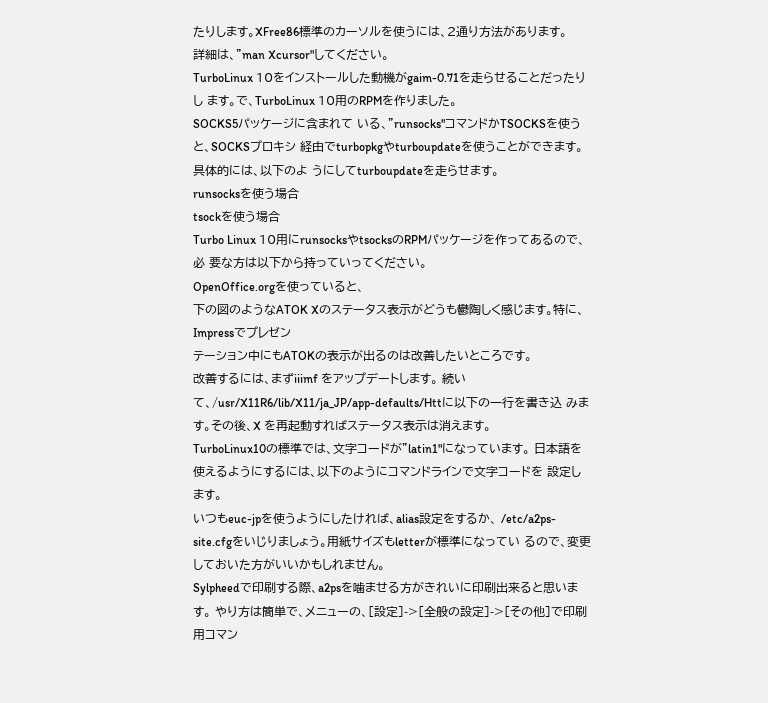たりします。XFree86標準のカーソルを使うには、2通り方法があります。
詳細は、"man Xcursor"してください。
TurboLinux 10をインストールした動機がgaim-0.71を走らせることだったりし ます。で、TurboLinux 10用のRPMを作りました。
SOCKS5パッケージに含まれて いる、"runsocks"コマンドかTSOCKSを使うと、SOCKSプロキシ 経由でturbopkgやturboupdateを使うことができます。具体的には、以下のよ うにしてturboupdateを走らせます。
runsocksを使う場合
tsockを使う場合
Turbo Linux 10用にrunsocksやtsocksのRPMパッケージを作ってあるので、必 要な方は以下から持っていってください。
OpenOffice.orgを使っていると、
下の図のようなATOK Xのステータス表示がどうも鬱陶しく感じます。特に、Impressでプレゼン
テーション中にもATOKの表示が出るのは改善したいところです。
改善するには、まずiiimf をアップデートします。 続いて、/usr/X11R6/lib/X11/ja_JP/app-defaults/Httに以下の一行を書き込 みます。その後、X を再起動すればステータス表示は消えます。
TurboLinux10の標準では、文字コードが"latin1"になっています。 日本語を使えるようにするには、以下のようにコマンドラインで文字コードを 設定します。
いつもeuc-jpを使うようにしたければ、alias設定をするか、 /etc/a2ps-site.cfgをいじりましょう。用紙サイズもletterが標準になってい るので、変更しておいた方がいいかもしれません。
Sylpheedで印刷する際、a2psを噛ませる方がきれいに印刷出来ると思います。 やり方は簡単で、メニューの、[設定]->[全般の設定]->[その他]で印刷 用コマン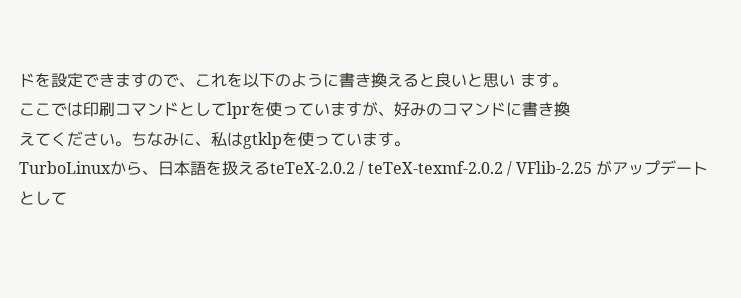ドを設定できますので、これを以下のように書き換えると良いと思い ます。
ここでは印刷コマンドとしてlprを使っていますが、好みのコマンドに書き換
えてください。ちなみに、私はgtklpを使っています。
TurboLinuxから、日本語を扱えるteTeX-2.0.2 / teTeX-texmf-2.0.2 / VFlib-2.25 がアップデートとして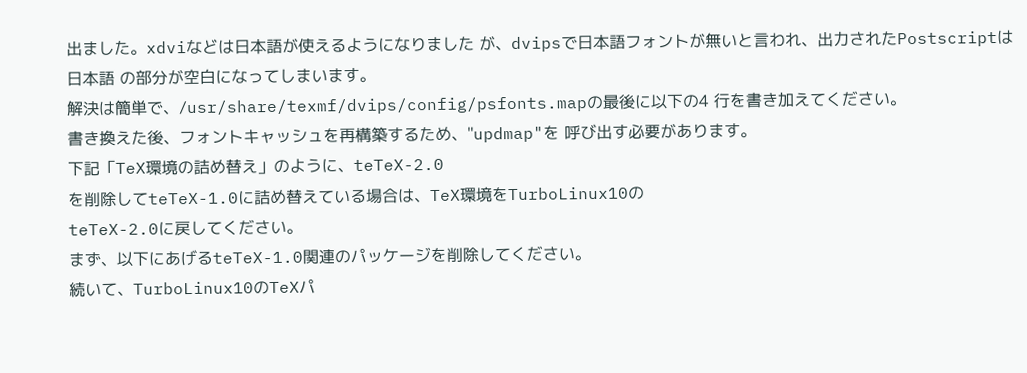出ました。xdviなどは日本語が使えるようになりました が、dvipsで日本語フォントが無いと言われ、出力されたPostscriptは日本語 の部分が空白になってしまいます。
解決は簡単で、/usr/share/texmf/dvips/config/psfonts.mapの最後に以下の4 行を書き加えてください。
書き換えた後、フォントキャッシュを再構築するため、"updmap"を 呼び出す必要があります。
下記「TeX環境の詰め替え」のように、teTeX-2.0
を削除してteTeX-1.0に詰め替えている場合は、TeX環境をTurboLinux10の
teTeX-2.0に戻してください。
まず、以下にあげるteTeX-1.0関連のパッケージを削除してください。
続いて、TurboLinux10のTeXパ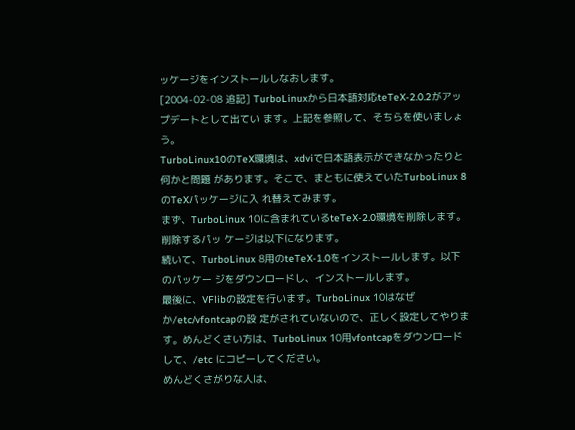ッケージをインストールしなおします。
[2004-02-08 追記] TurboLinuxから日本語対応teTeX-2.0.2がアップデートとして出てい ます。上記を参照して、そちらを使いましょう。
TurboLinux10のTeX環境は、xdviで日本語表示ができなかったりと何かと問題 があります。そこで、まともに使えていたTurboLinux 8のTeXパッケージに入 れ替えてみます。
まず、TurboLinux 10に含まれているteTeX-2.0環境を削除します。削除するパッ ケージは以下になります。
続いて、TurboLinux 8用のteTeX-1.0をインストールします。以下のパッケー ジをダウンロードし、インストールします。
最後に、VFlibの設定を行います。TurboLinux 10はなぜか/etc/vfontcapの設 定がされていないので、正しく設定してやります。めんどくさい方は、TurboLinux 10用vfontcapをダウンロードして、/etc にコピーしてください。
めんどくさがりな人は、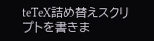teTeX詰め替えスクリ プトを書きま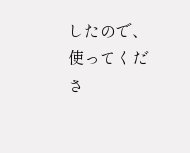したので、使ってくださ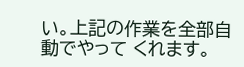い。上記の作業を全部自動でやって くれます。